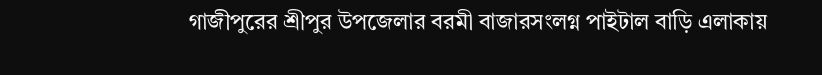গাজীপুরের শ্রীপুর উপজেলার বরমী বাজারসংলগ্ন পাইটাল বাড়ি এলাকায়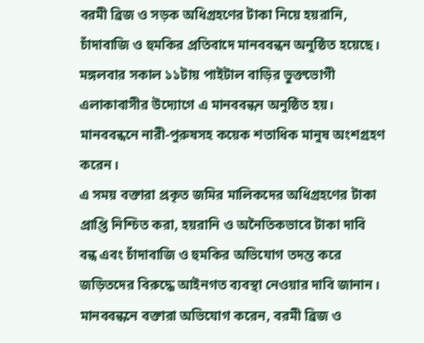বরমী ব্রিজ ও সড়ক অধিগ্রহণের টাকা নিয়ে হয়রানি, চাঁদাবাজি ও হুমকির প্রতিবাদে মানববন্ধন অনুষ্ঠিত হয়েছে। মঙ্গলবার সকাল ১১টায় পাইটাল বাড়ির ভুক্তভোগী এলাকাবাসীর উদ্যোগে এ মানববন্ধন অনুষ্ঠিত হয়।
মানববন্ধনে নারী-পুরুষসহ কয়েক শতাধিক মানুষ অংশগ্রহণ করেন।
এ সময় বক্তারা প্রকৃত জমির মালিকদের অধিগ্রহণের টাকা প্রাপ্তি নিশ্চিত করা, হয়রানি ও অনৈতিকভাবে টাকা দাবি বন্ধ এবং চাঁদাবাজি ও হুমকির অভিযোগ তদন্ত করে জড়িতদের বিরুদ্ধে আইনগত ব্যবস্থা নেওয়ার দাবি জানান।
মানববন্ধনে বক্তারা অভিযোগ করেন, বরমী ব্রিজ ও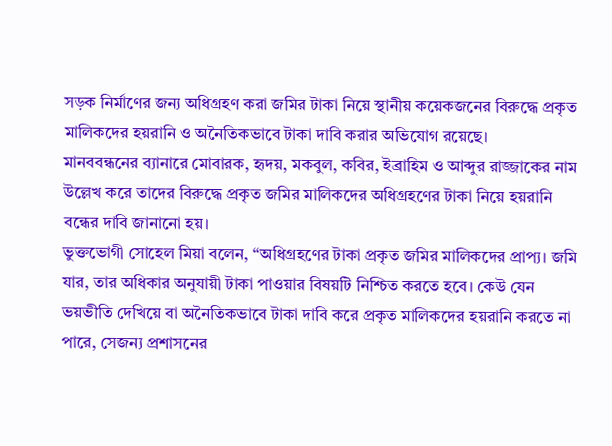সড়ক নির্মাণের জন্য অধিগ্রহণ করা জমির টাকা নিয়ে স্থানীয় কয়েকজনের বিরুদ্ধে প্রকৃত মালিকদের হয়রানি ও অনৈতিকভাবে টাকা দাবি করার অভিযোগ রয়েছে।
মানববন্ধনের ব্যানারে মোবারক, হৃদয়, মকবুল, কবির, ইব্রাহিম ও আব্দুর রাজ্জাকের নাম উল্লেখ করে তাদের বিরুদ্ধে প্রকৃত জমির মালিকদের অধিগ্রহণের টাকা নিয়ে হয়রানি বন্ধের দাবি জানানো হয়।
ভুক্তভোগী সোহেল মিয়া বলেন, “অধিগ্রহণের টাকা প্রকৃত জমির মালিকদের প্রাপ্য। জমি যার, তার অধিকার অনুযায়ী টাকা পাওয়ার বিষয়টি নিশ্চিত করতে হবে। কেউ যেন ভয়ভীতি দেখিয়ে বা অনৈতিকভাবে টাকা দাবি করে প্রকৃত মালিকদের হয়রানি করতে না পারে, সেজন্য প্রশাসনের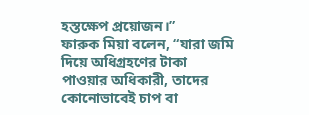হস্তক্ষেপ প্রয়োজন।”
ফারুক মিয়া বলেন, “যারা জমি দিয়ে অধিগ্রহণের টাকা পাওয়ার অধিকারী, তাদের কোনোভাবেই চাপ বা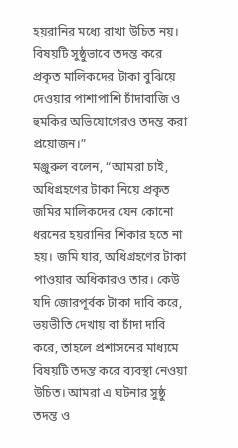হয়রানির মধ্যে রাখা উচিত নয়। বিষয়টি সুষ্ঠুভাবে তদন্ত করে প্রকৃত মালিকদের টাকা বুঝিয়ে দেওয়ার পাশাপাশি চাঁদাবাজি ও হুমকির অভিযোগেরও তদন্ত করা প্রয়োজন।”
মঞ্জুরুল বলেন, “আমরা চাই, অধিগ্রহণের টাকা নিয়ে প্রকৃত জমির মালিকদের যেন কোনো ধরনের হয়রানির শিকার হতে না হয়। জমি যার, অধিগ্রহণের টাকা পাওয়ার অধিকারও তার। কেউ যদি জোরপূর্বক টাকা দাবি করে, ভয়ভীতি দেখায় বা চাঁদা দাবি করে, তাহলে প্রশাসনের মাধ্যমে বিষয়টি তদন্ত করে ব্যবস্থা নেওয়া উচিত। আমরা এ ঘটনার সুষ্ঠু তদন্ত ও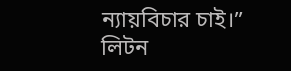ন্যায়বিচার চাই।”
লিটন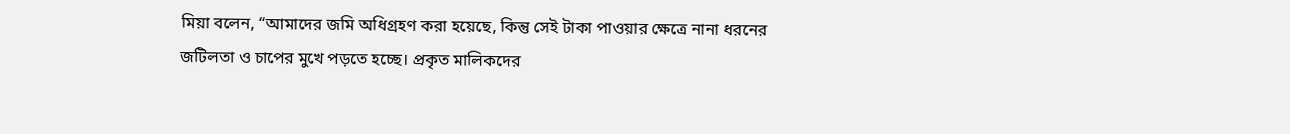মিয়া বলেন, “আমাদের জমি অধিগ্রহণ করা হয়েছে, কিন্তু সেই টাকা পাওয়ার ক্ষেত্রে নানা ধরনের জটিলতা ও চাপের মুখে পড়তে হচ্ছে। প্রকৃত মালিকদের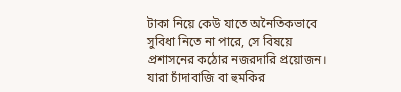টাকা নিয়ে কেউ যাতে অনৈতিকভাবে সুবিধা নিতে না পারে, সে বিষয়ে প্রশাসনের কঠোর নজরদারি প্রয়োজন। যারা চাঁদাবাজি বা হুমকির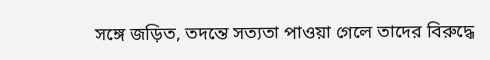সঙ্গে জড়িত, তদন্তে সত্যতা পাওয়া গেলে তাদের বিরুদ্ধে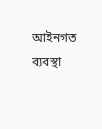আইনগত ব্যবস্থা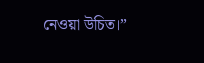নেওয়া উচিত।”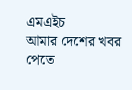এমএইচ
আমার দেশের খবর পেতে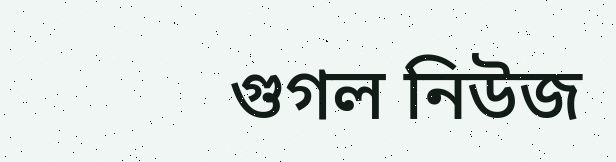গুগল নিউজ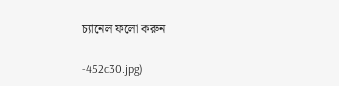চ্যানেল ফলো করুন

-452c30.jpg)